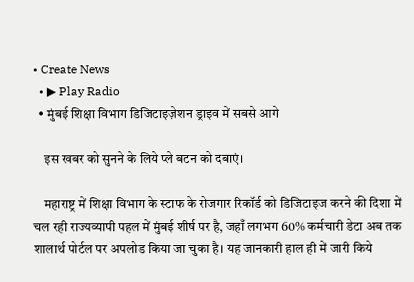• Create News
  • ▶ Play Radio
  • मुंबई शिक्षा विभाग डिजिटाइज़ेशन ड्राइव में सबसे आगे

    इस खबर को सुनने के लिये प्ले बटन को दबाएं।

    महाराष्ट्र में शिक्षा विभाग के स्टाफ के रोजगार रिकॉर्ड को डिजिटाइज करने की दिशा में चल रही राज्यव्यापी पहल में मुंबई शीर्ष पर है, जहाँ लगभग 60% कर्मचारी डेटा अब तक शालार्थ पोर्टल पर अपलोड किया जा चुका है। यह जानकारी हाल ही में जारी किये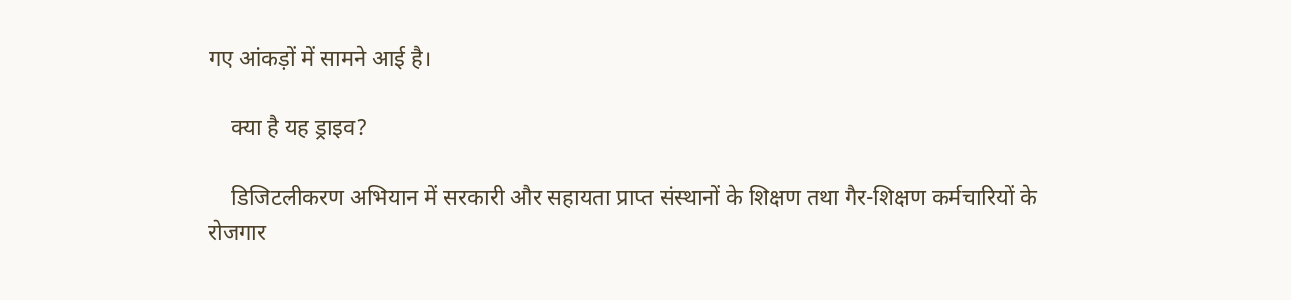गए आंकड़ों में सामने आई है।

    क्या है यह ड्राइव?

    डिजिटलीकरण अभियान में सरकारी और सहायता प्राप्त संस्थानों के शिक्षण तथा गैर-शिक्षण कर्मचारियों के रोजगार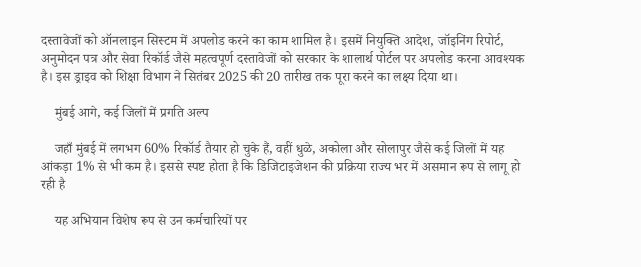दस्तावेजों को ऑनलाइन सिस्टम में अपलोड करने का काम शामिल है। इसमें नियुक्ति आदेश, जॉइनिंग रिपोर्ट, अनुमोदन पत्र और सेवा रिकॉर्ड जैसे महत्वपूर्ण दस्तावेजों को सरकार के शालार्थ पोर्टल पर अपलोड करना आवश्यक है। इस ड्राइव को शिक्षा विभाग ने सितंबर 2025 की 20 तारीख तक पूरा करने का लक्ष्य दिया था।

    मुंबई आगे, कई जिलों में प्रगति अल्प

    जहाँ मुंबई में लगभग 60% रिकॉर्ड तैयार हो चुके हैं, वहीं धुळे, अकोला और सोलापुर जैसे कई जिलों में यह आंकड़ा 1% से भी कम है। इससे स्पष्ट होता है कि डिजिटाइजेशन की प्रक्रिया राज्य भर में असमान रूप से लागू हो रही है

    यह अभियान विशेष रूप से उन कर्मचारियों पर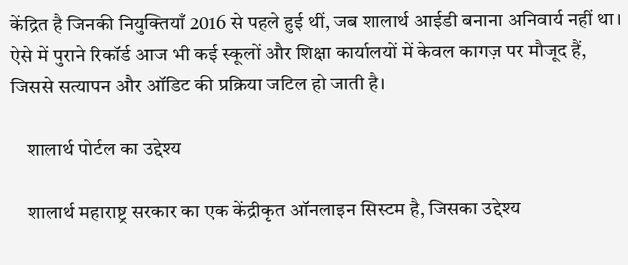केंद्रित है जिनकी नियुक्तियाँ 2016 से पहले हुई थीं, जब शालार्थ आईडी बनाना अनिवार्य नहीं था। ऐसे में पुराने रिकॉर्ड आज भी कई स्कूलों और शिक्षा कार्यालयों में केवल कागज़ पर मौजूद हैं, जिससे सत्यापन और ऑडिट की प्रक्रिया जटिल हो जाती है।

    शालार्थ पोर्टल का उद्देश्य

    शालार्थ महाराष्ट्र सरकार का एक केंद्रीकृत ऑनलाइन सिस्टम है, जिसका उद्देश्य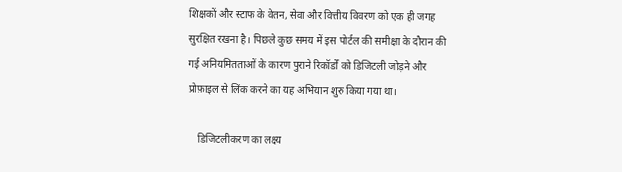शिक्षकों और स्टाफ के वेतन, सेवा और वित्तीय विवरण को एक ही जगह सुरक्षित रखना है। पिछले कुछ समय में इस पोर्टल की समीक्षा के दौरान की गई अनियमितताओं के कारण पुराने रिकॉर्डों को डिजिटली जोड़ने और प्रोफ़ाइल से लिंक करने का यह अभियान शुरु किया गया था।

    डिजिटलीकरण का लक्ष्य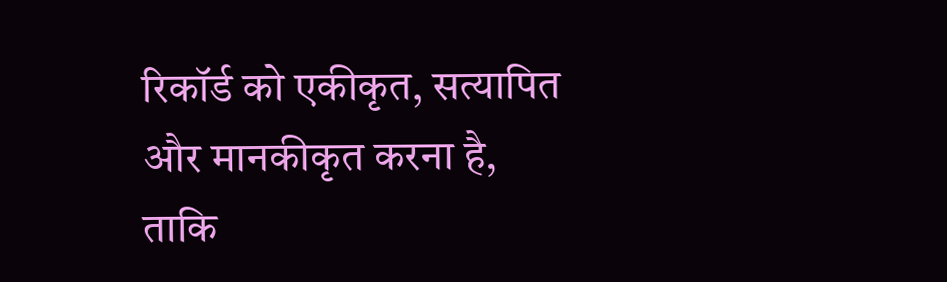रिकॉर्ड को एकीकृत, सत्यापित और मानकीकृत करना है, ताकि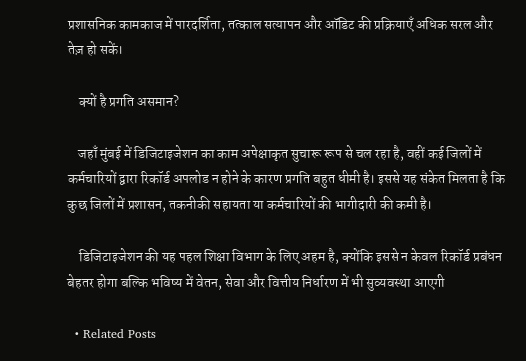प्रशासनिक कामकाज में पारदर्शिता, तत्काल सत्यापन और ऑडिट की प्रक्रियाएँ अधिक सरल और तेज़ हो सकें।

    क्यों है प्रगति असमान?

    जहाँ मुंबई में डिजिटाइजेशन का काम अपेक्षाकृत सुचारू रूप से चल रहा है, वहीं कई जिलों में कर्मचारियों द्वारा रिकॉर्ड अपलोड न होने के कारण प्रगति बहुत धीमी है। इससे यह संकेत मिलता है कि कुछ जिलों में प्रशासन, तकनीकी सहायता या कर्मचारियों की भागीदारी की कमी है।

    डिजिटाइजेशन की यह पहल शिक्षा विभाग के लिए अहम है, क्योंकि इससे न केवल रिकॉर्ड प्रबंधन बेहतर होगा बल्कि भविष्य में वेतन, सेवा और वित्तीय निर्धारण में भी सुव्यवस्था आएगी

  • Related Posts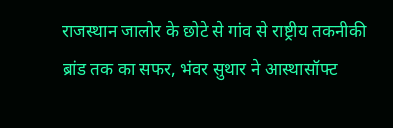राजस्थान जालोर के छोटे से गांव से राष्ट्रीय तकनीकी ब्रांड तक का सफर, भंवर सुथार ने आस्थासॉफ्ट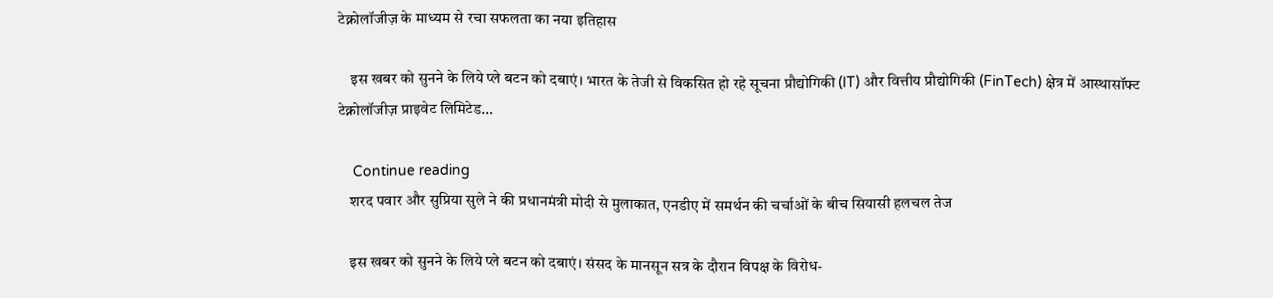टेक्नोलॉजीज़ के माध्यम से रचा सफलता का नया इतिहास

    इस खबर को सुनने के लिये प्ले बटन को दबाएं। भारत के तेजी से विकसित हो रहे सूचना प्रौद्योगिकी (IT) और वित्तीय प्रौद्योगिकी (FinTech) क्षेत्र में आस्थासॉफ्ट टेक्नोलॉजीज़ प्राइवेट लिमिटेड…

    Continue reading
    शरद पवार और सुप्रिया सुले ने की प्रधानमंत्री मोदी से मुलाकात, एनडीए में समर्थन की चर्चाओं के बीच सियासी हलचल तेज

    इस खबर को सुनने के लिये प्ले बटन को दबाएं। संसद के मानसून सत्र के दौरान विपक्ष के विरोध-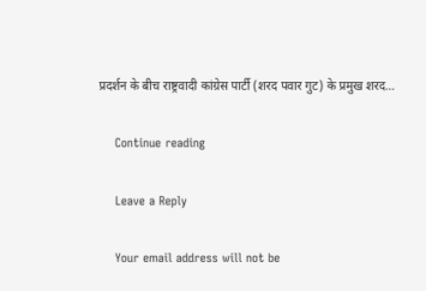प्रदर्शन के बीच राष्ट्रवादी कांग्रेस पार्टी (शरद पवार गुट) के प्रमुख शरद…

    Continue reading

    Leave a Reply

    Your email address will not be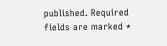published. Required fields are marked *